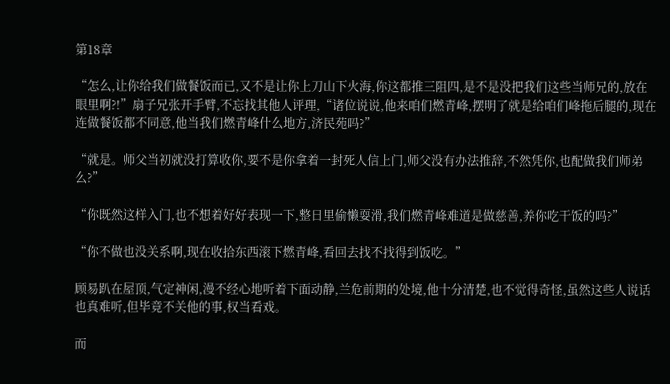第18章

“怎么,让你给我们做餐饭而已,又不是让你上刀山下火海,你这都推三阻四,是不是没把我们这些当师兄的,放在眼里啊?!”扇子兄张开手臂,不忘找其他人评理,“诸位说说,他来咱们燃青峰,摆明了就是给咱们峰拖后腿的,现在连做餐饭都不同意,他当我们燃青峰什么地方,济民苑吗?”

“就是。师父当初就没打算收你,要不是你拿着一封死人信上门,师父没有办法推辞,不然凭你,也配做我们师弟么?”

“你既然这样入门,也不想着好好表现一下,整日里偷懒耍滑,我们燃青峰难道是做慈善,养你吃干饭的吗?”

“你不做也没关系啊,现在收拾东西滚下燃青峰,看回去找不找得到饭吃。”

顾易趴在屋顶,气定神闲,漫不经心地听着下面动静,兰危前期的处境,他十分清楚,也不觉得奇怪,虽然这些人说话也真难听,但毕竟不关他的事,权当看戏。

而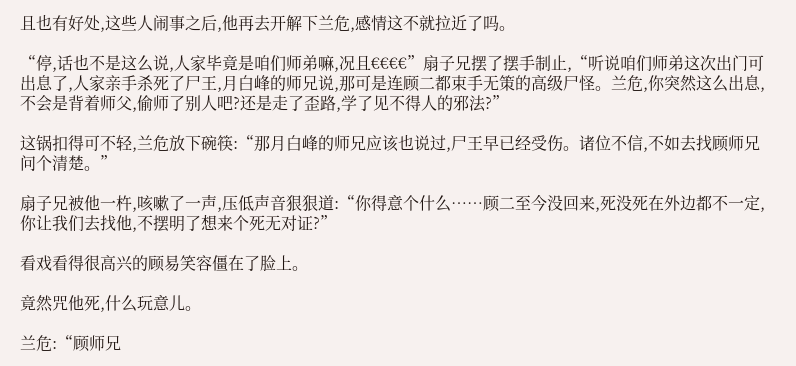且也有好处,这些人闹事之后,他再去开解下兰危,感情这不就拉近了吗。

“停,话也不是这么说,人家毕竟是咱们师弟嘛,况且€€€€”扇子兄摆了摆手制止,“听说咱们师弟这次出门可出息了,人家亲手杀死了尸王,月白峰的师兄说,那可是连顾二都束手无策的高级尸怪。兰危,你突然这么出息,不会是背着师父,偷师了别人吧?还是走了歪路,学了见不得人的邪法?”

这锅扣得可不轻,兰危放下碗筷:“那月白峰的师兄应该也说过,尸王早已经受伤。诸位不信,不如去找顾师兄问个清楚。”

扇子兄被他一杵,咳嗽了一声,压低声音狠狠道:“你得意个什么……顾二至今没回来,死没死在外边都不一定,你让我们去找他,不摆明了想来个死无对证?”

看戏看得很高兴的顾易笑容僵在了脸上。

竟然咒他死,什么玩意儿。

兰危:“顾师兄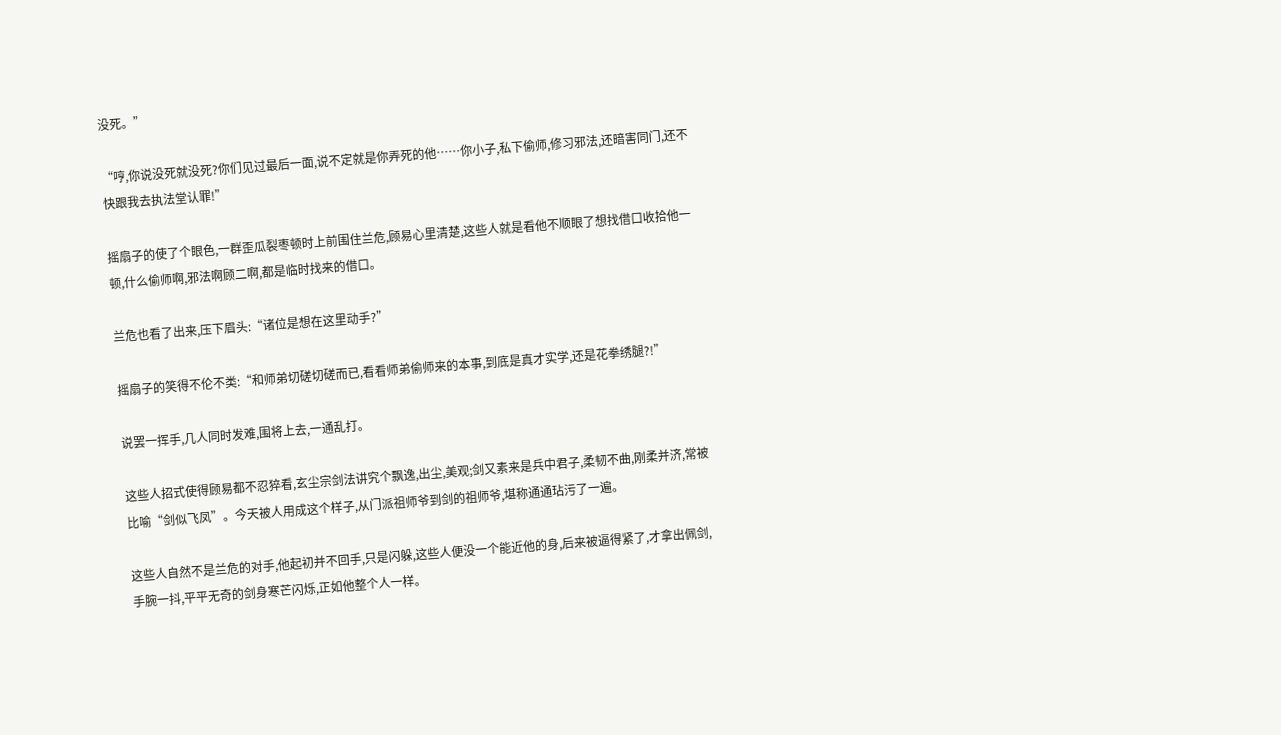没死。”

“哼,你说没死就没死?你们见过最后一面,说不定就是你弄死的他……你小子,私下偷师,修习邪法,还暗害同门,还不快跟我去执法堂认罪!”

摇扇子的使了个眼色,一群歪瓜裂枣顿时上前围住兰危,顾易心里清楚,这些人就是看他不顺眼了想找借口收拾他一顿,什么偷师啊,邪法啊顾二啊,都是临时找来的借口。

兰危也看了出来,压下眉头:“诸位是想在这里动手?”

摇扇子的笑得不伦不类:“和师弟切磋切磋而已,看看师弟偷师来的本事,到底是真才实学,还是花拳绣腿?!”

说罢一挥手,几人同时发难,围将上去,一通乱打。

这些人招式使得顾易都不忍猝看,玄尘宗剑法讲究个飘逸,出尘,美观;剑又素来是兵中君子,柔韧不曲,刚柔并济,常被比喻“剑似飞凤”。今天被人用成这个样子,从门派祖师爷到剑的祖师爷,堪称通通玷污了一遍。

这些人自然不是兰危的对手,他起初并不回手,只是闪躲,这些人便没一个能近他的身,后来被逼得紧了,才拿出佩剑,手腕一抖,平平无奇的剑身寒芒闪烁,正如他整个人一样。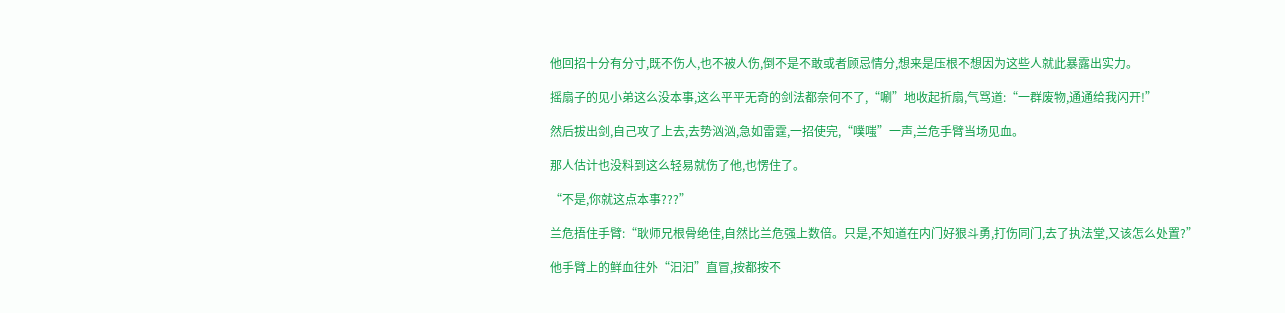他回招十分有分寸,既不伤人,也不被人伤,倒不是不敢或者顾忌情分,想来是压根不想因为这些人就此暴露出实力。

摇扇子的见小弟这么没本事,这么平平无奇的剑法都奈何不了,“唰”地收起折扇,气骂道:“一群废物,通通给我闪开!”

然后拔出剑,自己攻了上去,去势汹汹,急如雷霆,一招使完,“噗嗤”一声,兰危手臂当场见血。

那人估计也没料到这么轻易就伤了他,也愣住了。

“不是,你就这点本事???”

兰危捂住手臂:“耿师兄根骨绝佳,自然比兰危强上数倍。只是,不知道在内门好狠斗勇,打伤同门,去了执法堂,又该怎么处置?”

他手臂上的鲜血往外“汩汩”直冒,按都按不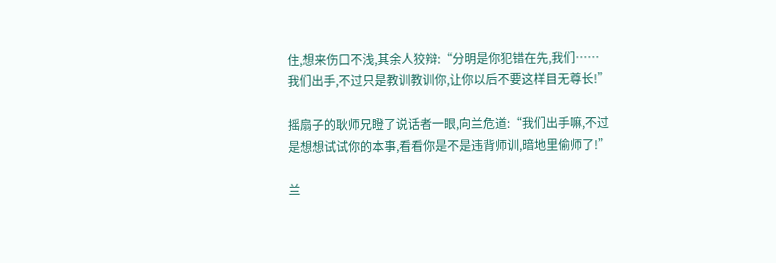住,想来伤口不浅,其余人狡辩:“分明是你犯错在先,我们……我们出手,不过只是教训教训你,让你以后不要这样目无尊长!”

摇扇子的耿师兄瞪了说话者一眼,向兰危道:“我们出手嘛,不过是想想试试你的本事,看看你是不是违背师训,暗地里偷师了!”

兰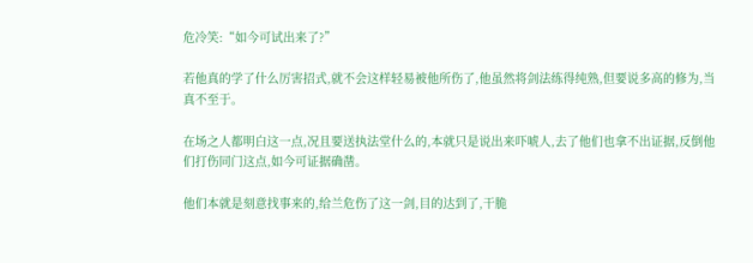危冷笑:“如今可试出来了?”

若他真的学了什么厉害招式,就不会这样轻易被他所伤了,他虽然将剑法练得纯熟,但要说多高的修为,当真不至于。

在场之人都明白这一点,况且要送执法堂什么的,本就只是说出来吓唬人,去了他们也拿不出证据,反倒他们打伤同门这点,如今可证据确凿。

他们本就是刻意找事来的,给兰危伤了这一剑,目的达到了,干脆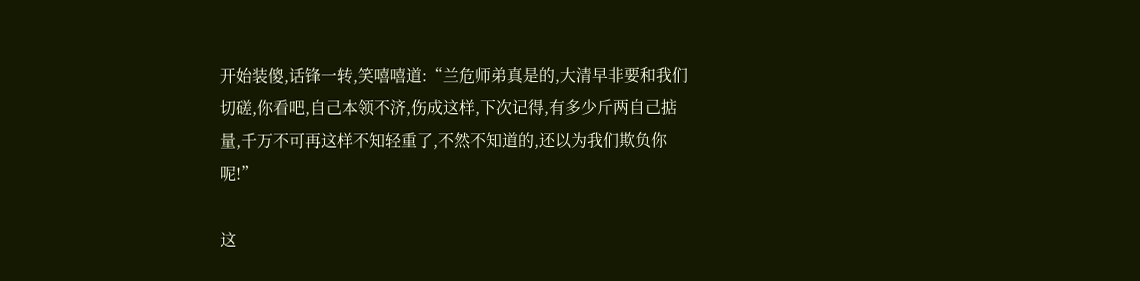开始装傻,话锋一转,笑嘻嘻道:“兰危师弟真是的,大清早非要和我们切磋,你看吧,自己本领不济,伤成这样,下次记得,有多少斤两自己掂量,千万不可再这样不知轻重了,不然不知道的,还以为我们欺负你呢!”

这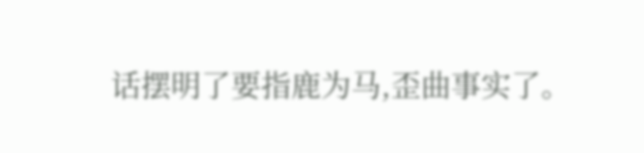话摆明了要指鹿为马,歪曲事实了。